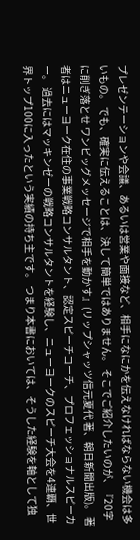プレゼンテーションや会議、あるいは営業や面接など、相手になにかを伝えなければならない機会は多いもの。 でも、確実に伝えることは、決して簡単ではありません。 そこでご紹介したいのが、『20字に削ぎ落とせ ワンビッグメッセージで相手を動かす』(リップシャッツ信元夏代 著、朝日新聞出版)。 著者はニューヨーク在住の事業戦略コンサルタント、認定スピーチコーチ、プロフェッショナルスピーカー。 過去にはマッキンゼーの戦略コンサルタントを経験し、ニューヨークのスピーチ大会を4連覇、世界トップ100に入ったという実績の持ち主です。 つまり本書においては、そうした経験を軸として独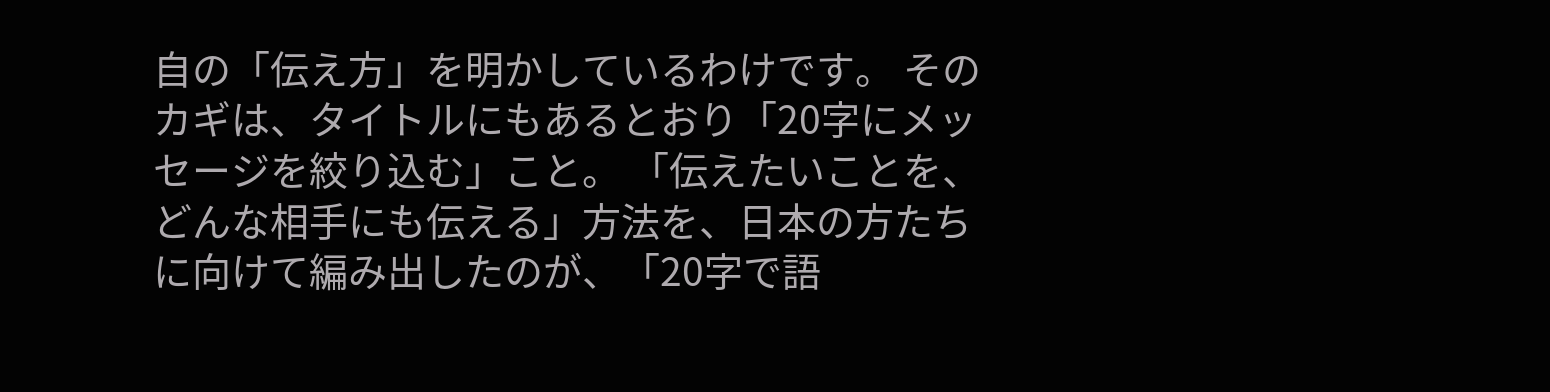自の「伝え方」を明かしているわけです。 そのカギは、タイトルにもあるとおり「20字にメッセージを絞り込む」こと。 「伝えたいことを、どんな相手にも伝える」方法を、日本の方たちに向けて編み出したのが、「20字で語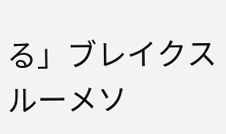る」ブレイクスルーメソ